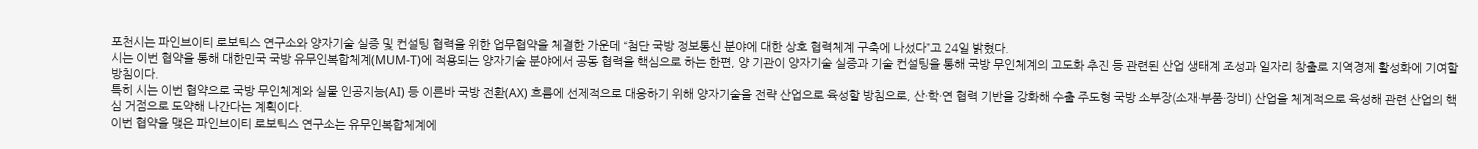포천시는 파인브이티 로보틱스 연구소와 양자기술 실증 및 컨설팅 협력을 위한 업무협약을 체결한 가운데 “첨단 국방 정보통신 분야에 대한 상호 협력체계 구축에 나섰다”고 24일 밝혔다.
시는 이번 협약을 통해 대한민국 국방 유무인복합체계(MUM-T)에 적용되는 양자기술 분야에서 공동 협력을 핵심으로 하는 한편, 양 기관이 양자기술 실증과 기술 컨설팅을 통해 국방 무인체계의 고도화 추진 등 관련된 산업 생태계 조성과 일자리 창출로 지역경제 활성화에 기여할 방침이다.
특히 시는 이번 협약으로 국방 무인체계와 실물 인공지능(AI) 등 이른바 국방 전환(AX) 흐름에 선제적으로 대응하기 위해 양자기술을 전략 산업으로 육성할 방침으로, 산·학·연 협력 기반을 강화해 수출 주도형 국방 소부장(소재·부품·장비) 산업을 체계적으로 육성해 관련 산업의 핵심 거점으로 도약해 나간다는 계획이다.
이번 협약을 맺은 파인브이티 로보틱스 연구소는 유무인복합체계에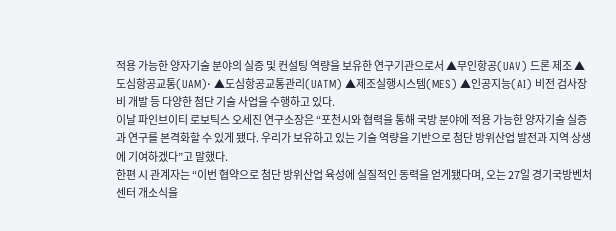적용 가능한 양자기술 분야의 실증 및 컨설팅 역량을 보유한 연구기관으로서 ▲무인항공(UAV) 드론 제조 ▲도심항공교통(UAM)· ▲도심항공교통관리(UATM) ▲제조실행시스템(MES) ▲인공지능(AI) 비전 검사장비 개발 등 다양한 첨단 기술 사업을 수행하고 있다.
이날 파인브이티 로보틱스 오세진 연구소장은 “포천시와 협력을 통해 국방 분야에 적용 가능한 양자기술 실증과 연구를 본격화할 수 있게 됐다. 우리가 보유하고 있는 기술 역량을 기반으로 첨단 방위산업 발전과 지역 상생에 기여하겠다”고 말했다.
한편 시 관계자는 “이번 협약으로 첨단 방위산업 육성에 실질적인 동력을 얻게됐다며, 오는 27일 경기국방벤처센터 개소식을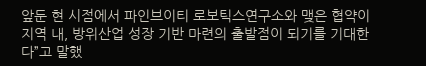앞둔 현 시점에서 파인브이티 로보틱스연구소와 맺은 협약이 지역 내, 방위산업 성장 기반 마련의 출발점이 되기를 기대한다”고 말했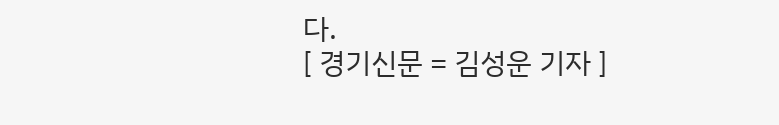다.
[ 경기신문 = 김성운 기자 ]